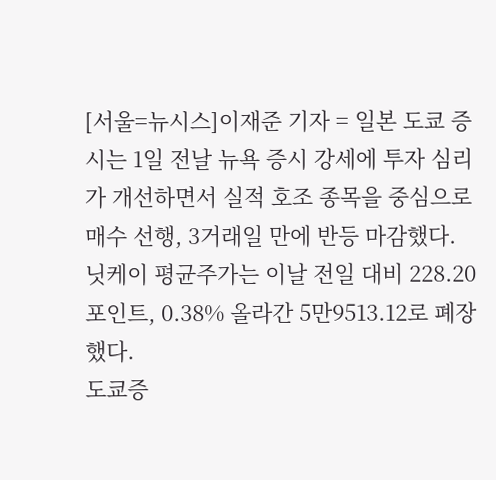[서울=뉴시스]이재준 기자 = 일본 도쿄 증시는 1일 전날 뉴욕 증시 강세에 투자 심리가 개선하면서 실적 호조 종목을 중심으로 매수 선행, 3거래일 만에 반등 마감했다.
닛케이 평균주가는 이날 전일 대비 228.20 포인트, 0.38% 올라간 5만9513.12로 폐장했다.
도쿄증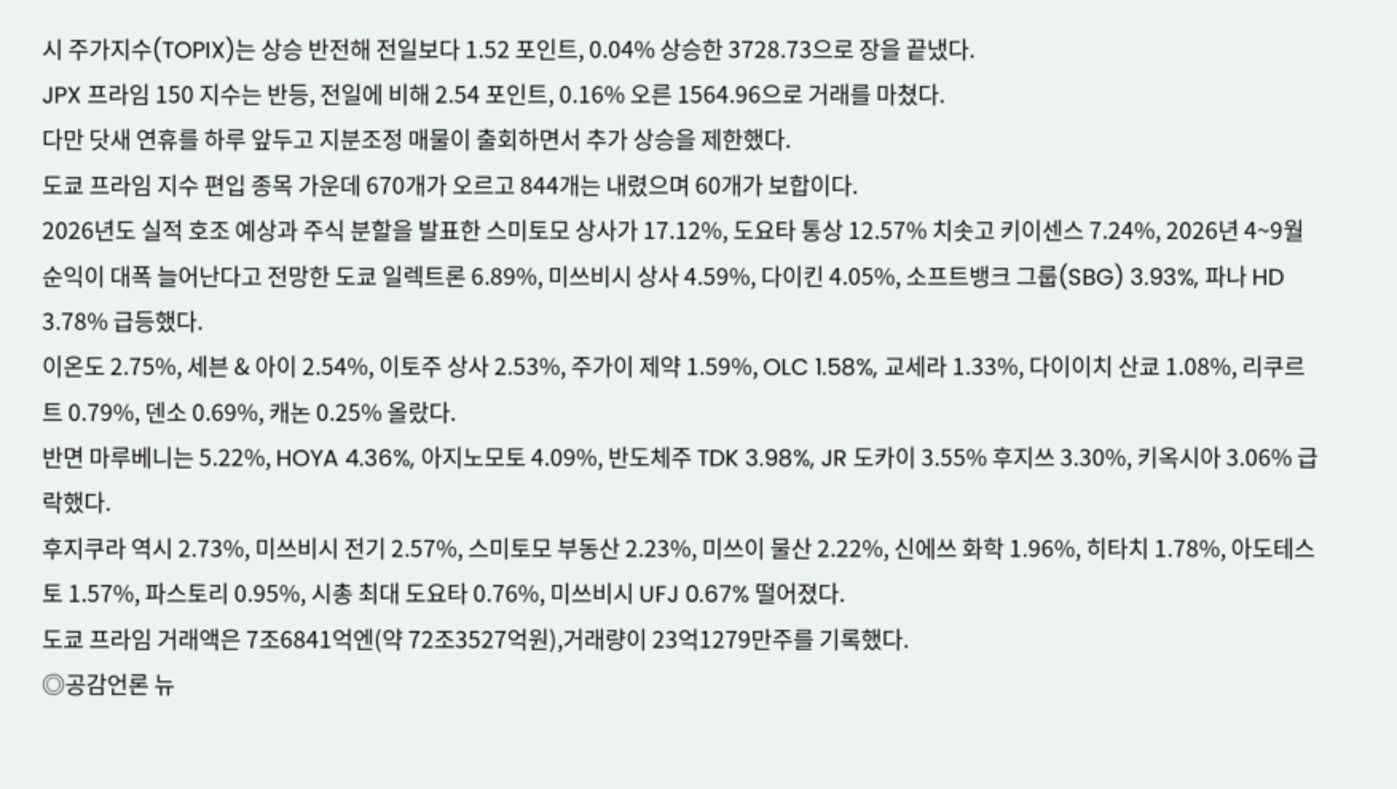시 주가지수(TOPIX)는 상승 반전해 전일보다 1.52 포인트, 0.04% 상승한 3728.73으로 장을 끝냈다.
JPX 프라임 150 지수는 반등, 전일에 비해 2.54 포인트, 0.16% 오른 1564.96으로 거래를 마쳤다.
다만 닷새 연휴를 하루 앞두고 지분조정 매물이 출회하면서 추가 상승을 제한했다.
도쿄 프라임 지수 편입 종목 가운데 670개가 오르고 844개는 내렸으며 60개가 보합이다.
2026년도 실적 호조 예상과 주식 분할을 발표한 스미토모 상사가 17.12%, 도요타 통상 12.57% 치솟고 키이센스 7.24%, 2026년 4~9월 순익이 대폭 늘어난다고 전망한 도쿄 일렉트론 6.89%, 미쓰비시 상사 4.59%, 다이킨 4.05%, 소프트뱅크 그룹(SBG) 3.93%, 파나 HD 3.78% 급등했다.
이온도 2.75%, 세븐 & 아이 2.54%, 이토주 상사 2.53%, 주가이 제약 1.59%, OLC 1.58%, 교세라 1.33%, 다이이치 산쿄 1.08%, 리쿠르트 0.79%, 덴소 0.69%, 캐논 0.25% 올랐다.
반면 마루베니는 5.22%, HOYA 4.36%, 아지노모토 4.09%, 반도체주 TDK 3.98%, JR 도카이 3.55% 후지쓰 3.30%, 키옥시아 3.06% 급락했다.
후지쿠라 역시 2.73%, 미쓰비시 전기 2.57%, 스미토모 부동산 2.23%, 미쓰이 물산 2.22%, 신에쓰 화학 1.96%, 히타치 1.78%, 아도테스토 1.57%, 파스토리 0.95%, 시총 최대 도요타 0.76%, 미쓰비시 UFJ 0.67% 떨어졌다.
도쿄 프라임 거래액은 7조6841억엔(약 72조3527억원),거래량이 23억1279만주를 기록했다.
◎공감언론 뉴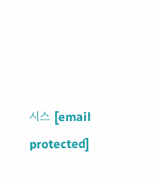시스 [email protected]